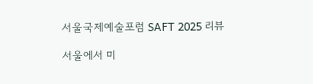서울국제예술포럼 SAFT 2025 리뷰

서울에서 미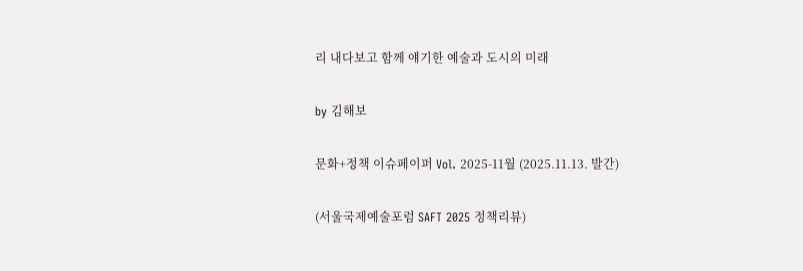리 내다보고 함께 얘기한 예술과 도시의 미래

by 김해보

문화+정책 이슈페이퍼 Vol. 2025-11월 (2025.11.13. 발간)

(서울국제예술포럼 SAFT 2025 정책리뷰)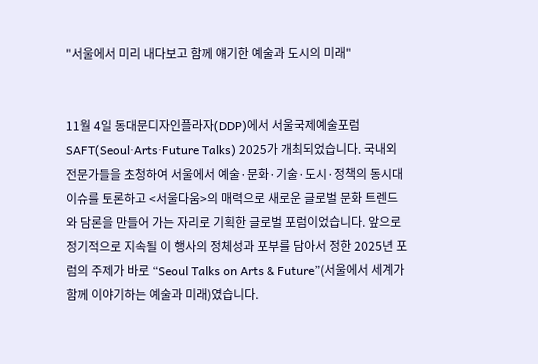"서울에서 미리 내다보고 함께 얘기한 예술과 도시의 미래"


11월 4일 동대문디자인플라자(DDP)에서 서울국제예술포럼 SAFT(Seoul·Arts·Future Talks) 2025가 개최되었습니다. 국내외 전문가들을 초청하여 서울에서 예술·문화·기술·도시·정책의 동시대 이슈를 토론하고 <서울다움>의 매력으로 새로운 글로벌 문화 트렌드와 담론을 만들어 가는 자리로 기획한 글로벌 포럼이었습니다. 앞으로 정기적으로 지속될 이 행사의 정체성과 포부를 담아서 정한 2025년 포럼의 주제가 바로 “Seoul Talks on Arts & Future”(서울에서 세계가 함께 이야기하는 예술과 미래)였습니다.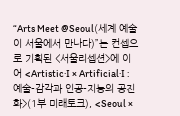“Arts Meet @Seoul(세계 예술이 서울에서 만나다)”는 컨셉으로 기획된 <서울리셉션>에 이어 <Artistic·I × Artificial·I : 예술-감각과 인공-지능의 공진화>(1부 미래토크), <Seoul ×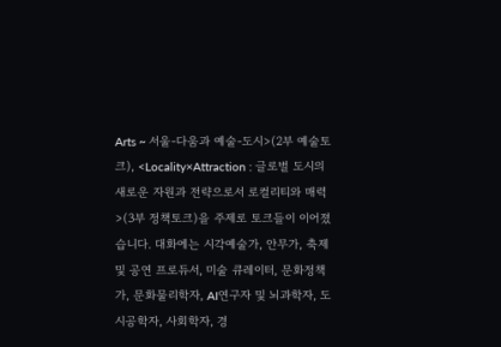Arts ~ 서울-다움과 예술-도시>(2부 예술토크), <Locality×Attraction : 글로벌 도시의 새로운 자원과 전략으로서 로컬리티와 매력>(3부 정책토크)을 주제로 토크들이 이어졌습니다. 대화에는 시각예술가, 안무가, 축제 및 공연 프로듀서, 미술 큐레이터, 문화정책가, 문화물리학자, AI연구자 및 뇌과학자, 도시공학자, 사회학자, 경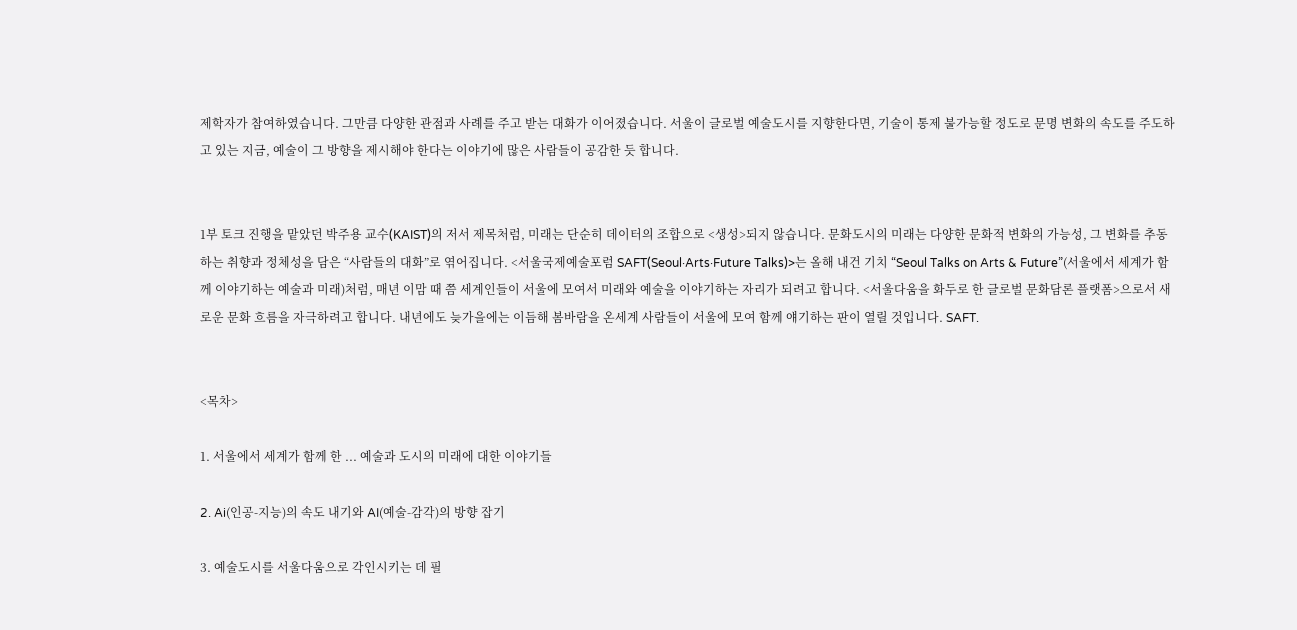제학자가 참여하였습니다. 그만큼 다양한 관점과 사례를 주고 받는 대화가 이어졌습니다. 서울이 글로벌 예술도시를 지향한다면, 기술이 통제 불가능할 정도로 문명 변화의 속도를 주도하고 있는 지금, 예술이 그 방향을 제시해야 한다는 이야기에 많은 사람들이 공감한 듯 합니다.


1부 토크 진행을 맡았던 박주용 교수(KAIST)의 저서 제목처럼, 미래는 단순히 데이터의 조합으로 <생성>되지 않습니다. 문화도시의 미래는 다양한 문화적 변화의 가능성, 그 변화를 추동하는 취향과 정체성을 담은 “사람들의 대화”로 엮어집니다. <서울국제예술포럼 SAFT(Seoul·Arts·Future Talks)>는 올해 내건 기치 “Seoul Talks on Arts & Future”(서울에서 세계가 함께 이야기하는 예술과 미래)처럼, 매년 이맘 때 쯤 세계인들이 서울에 모여서 미래와 예술을 이야기하는 자리가 되려고 합니다. <서울다움을 화두로 한 글로벌 문화담론 플랫폼>으로서 새로운 문화 흐름을 자극하려고 합니다. 내년에도 늦가을에는 이듬해 봄바람을 온세계 사람들이 서울에 모여 함께 얘기하는 판이 열릴 것입니다. SAFT.


<목차>

1. 서울에서 세계가 함께 한 ... 예술과 도시의 미래에 대한 이야기들

2. Ai(인공-지능)의 속도 내기와 AI(예술-감각)의 방향 잡기

3. 예술도시를 서울다움으로 각인시키는 데 필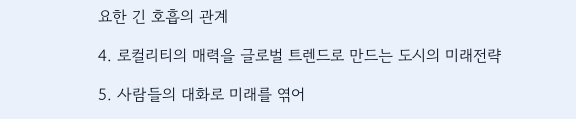요한 긴 호흡의 관계

4. 로컬리티의 매력을 글로벌 트렌드로 만드는 도시의 미래전략

5. 사람들의 대화로 미래를 엮어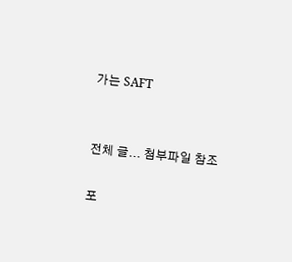가는 SAFT


전체 글... 첨부파일 참조

포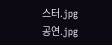스터.jpg
공연.jpg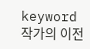keyword
작가의 이전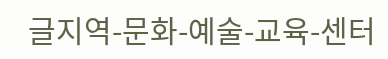글지역-문화-예술-교육-센터